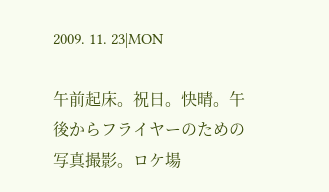2009. 11. 23|MON

午前起床。祝日。快晴。午後からフライヤーのための写真撮影。ロケ場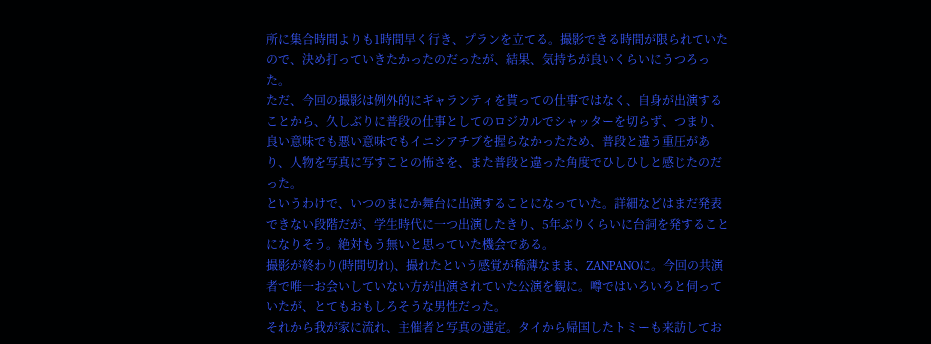所に集合時間よりも1時間早く行き、プランを立てる。撮影できる時間が限られていたので、決め打っていきたかったのだったが、結果、気持ちが良いくらいにうつろった。
ただ、今回の撮影は例外的にギャランティを貰っての仕事ではなく、自身が出演することから、久しぶりに普段の仕事としてのロジカルでシャッターを切らず、つまり、良い意味でも悪い意味でもイニシアチブを握らなかったため、普段と違う重圧があり、人物を写真に写すことの怖さを、また普段と違った角度でひしひしと感じたのだった。
というわけで、いつのまにか舞台に出演することになっていた。詳細などはまだ発表できない段階だが、学生時代に一つ出演したきり、5年ぶりくらいに台詞を発することになりそう。絶対もう無いと思っていた機会である。
撮影が終わり(時間切れ)、撮れたという感覚が稀薄なまま、ZANPANOに。今回の共演者で唯一お会いしていない方が出演されていた公演を観に。噂ではいろいろと伺っていたが、とてもおもしろそうな男性だった。
それから我が家に流れ、主催者と写真の選定。タイから帰国したトミーも来訪してお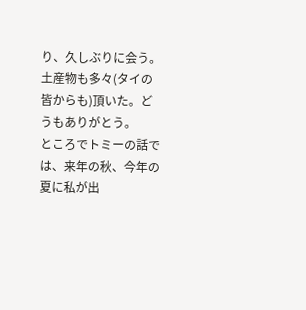り、久しぶりに会う。土産物も多々(タイの皆からも)頂いた。どうもありがとう。
ところでトミーの話では、来年の秋、今年の夏に私が出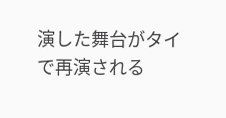演した舞台がタイで再演される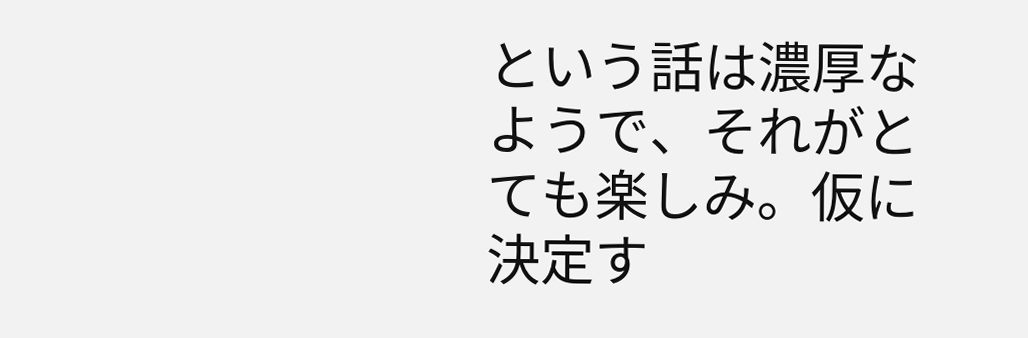という話は濃厚なようで、それがとても楽しみ。仮に決定す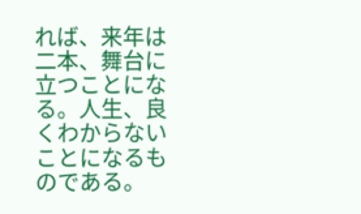れば、来年は二本、舞台に立つことになる。人生、良くわからないことになるものである。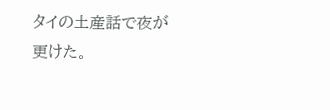タイの土産話で夜が更けた。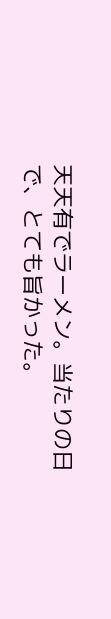天天有でラーメン。当たりの日で、とても旨かった。